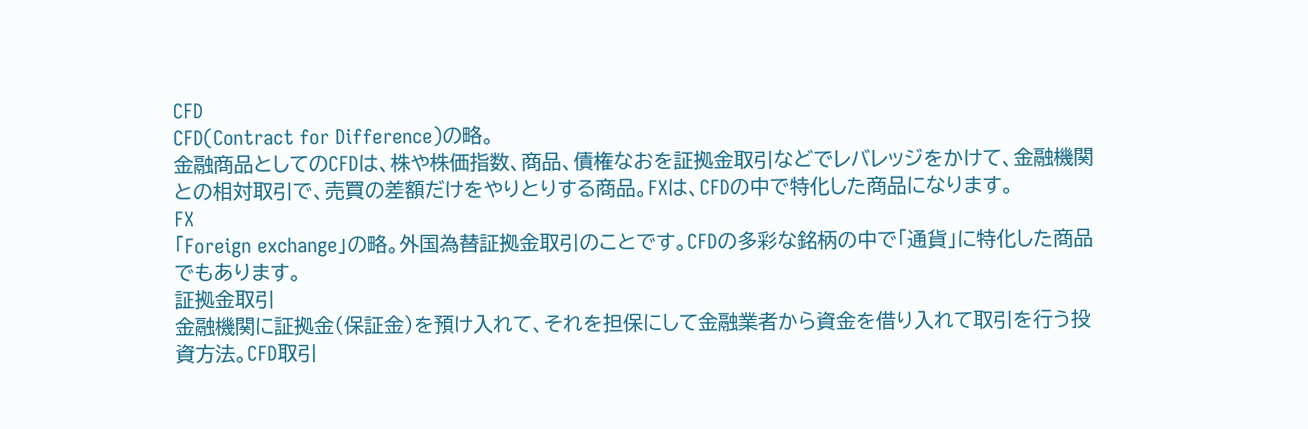CFD
CFD(Contract for Difference)の略。
金融商品としてのCFDは、株や株価指数、商品、債権なおを証拠金取引などでレバレッジをかけて、金融機関との相対取引で、売買の差額だけをやりとりする商品。FXは、CFDの中で特化した商品になります。
FX
「Foreign exchange」の略。外国為替証拠金取引のことです。CFDの多彩な銘柄の中で「通貨」に特化した商品でもあります。
証拠金取引
金融機関に証拠金(保証金)を預け入れて、それを担保にして金融業者から資金を借り入れて取引を行う投資方法。CFD取引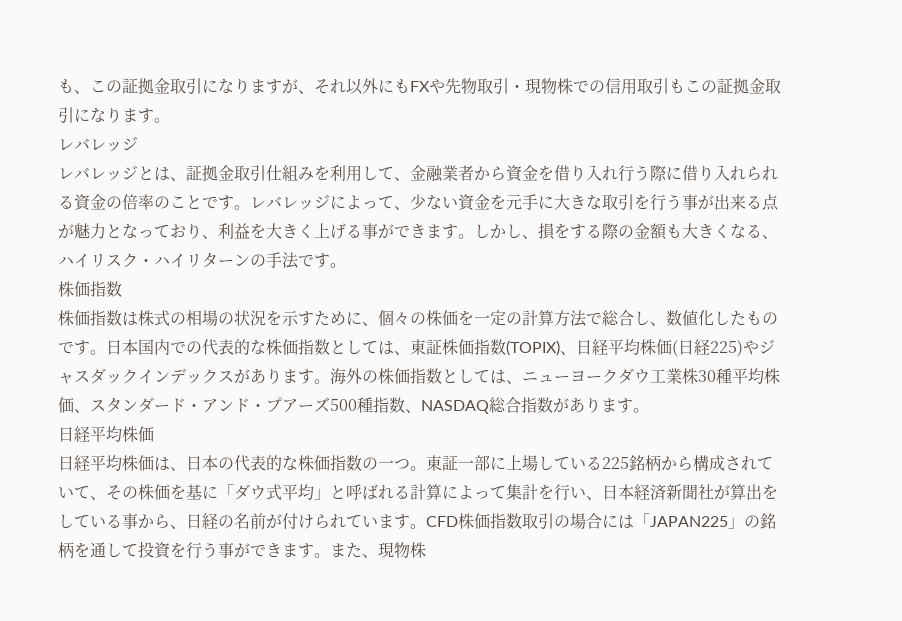も、この証拠金取引になりますが、それ以外にもFXや先物取引・現物株での信用取引もこの証拠金取引になります。
レバレッジ
レバレッジとは、証拠金取引仕組みを利用して、金融業者から資金を借り入れ行う際に借り入れられる資金の倍率のことです。レバレッジによって、少ない資金を元手に大きな取引を行う事が出来る点が魅力となっており、利益を大きく上げる事ができます。しかし、損をする際の金額も大きくなる、ハイリスク・ハイリターンの手法です。
株価指数
株価指数は株式の相場の状況を示すために、個々の株価を一定の計算方法で総合し、数値化したものです。日本国内での代表的な株価指数としては、東証株価指数(TOPIX)、日経平均株価(日経225)やジャスダックインデックスがあります。海外の株価指数としては、ニューヨークダウ工業株30種平均株価、スタンダード・アンド・プアーズ500種指数、NASDAQ総合指数があります。
日経平均株価
日経平均株価は、日本の代表的な株価指数の一つ。東証一部に上場している225銘柄から構成されていて、その株価を基に「ダウ式平均」と呼ばれる計算によって集計を行い、日本経済新聞社が算出をしている事から、日経の名前が付けられています。CFD株価指数取引の場合には「JAPAN225」の銘柄を通して投資を行う事ができます。また、現物株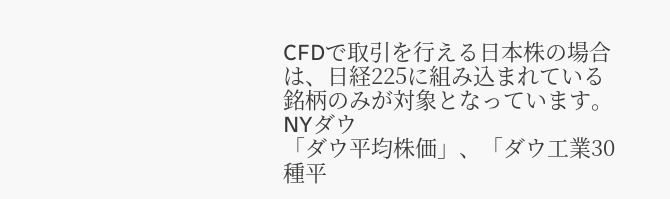CFDで取引を行える日本株の場合は、日経225に組み込まれている銘柄のみが対象となっています。
NYダウ
「ダウ平均株価」、「ダウ工業30種平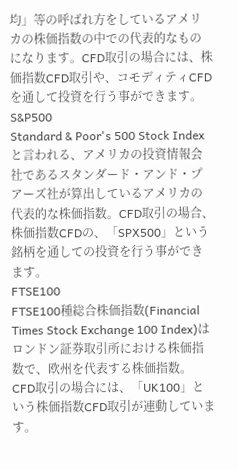均」等の呼ばれ方をしているアメリカの株価指数の中での代表的なものになります。CFD取引の場合には、株価指数CFD取引や、コモディティCFDを通して投資を行う事ができます。
S&P500
Standard & Poor's 500 Stock Indexと言われる、アメリカの投資情報会社であるスタンダード・アンド・プアーズ社が算出しているアメリカの代表的な株価指数。CFD取引の場合、株価指数CFDの、「SPX500」という銘柄を通しての投資を行う事ができます。
FTSE100
FTSE100種総合株価指数(Financial Times Stock Exchange 100 Index)はロンドン証券取引所における株価指数で、欧州を代表する株価指数。
CFD取引の場合には、「UK100」という株価指数CFD取引が連動しています。